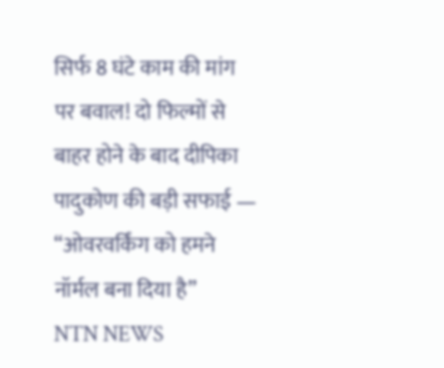सिर्फ 8 घंटे काम की मांग पर बवाल! दो फिल्मों से बाहर होने के बाद दीपिका पादुकोण की बड़ी सफाई — “ओवरवर्किंग को हमने नॉर्मल बना दिया है”
NTN NEWS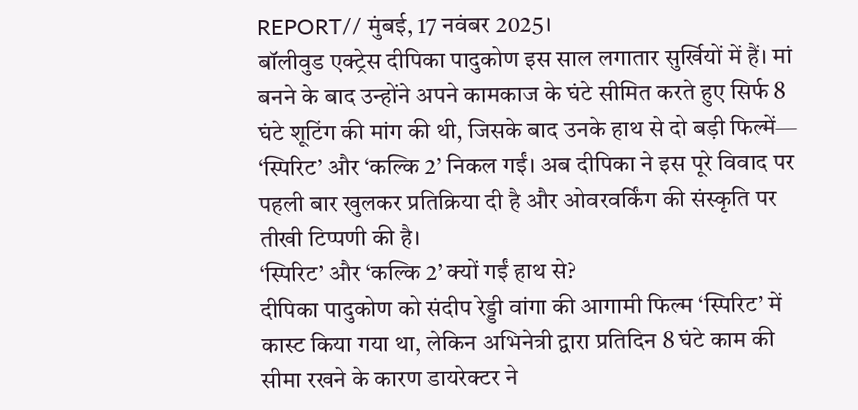REPORT// मुंबई, 17 नवंबर 2025।
बॉलीवुड एक्ट्रेस दीपिका पादुकोण इस साल लगातार सुर्खियों में हैं। मां बनने के बाद उन्होंने अपने कामकाज के घंटे सीमित करते हुए सिर्फ 8 घंटे शूटिंग की मांग की थी, जिसके बाद उनके हाथ से दो बड़ी फिल्में— ‘स्पिरिट’ और ‘कल्कि 2’ निकल गईं। अब दीपिका ने इस पूरे विवाद पर पहली बार खुलकर प्रतिक्रिया दी है और ओवरवर्किंग की संस्कृति पर तीखी टिप्पणी की है।
‘स्पिरिट’ और ‘कल्कि 2’ क्यों गईं हाथ से?
दीपिका पादुकोण को संदीप रेड्डी वांगा की आगामी फिल्म ‘स्पिरिट’ में कास्ट किया गया था, लेकिन अभिनेत्री द्वारा प्रतिदिन 8 घंटे काम की सीमा रखने के कारण डायरेक्टर ने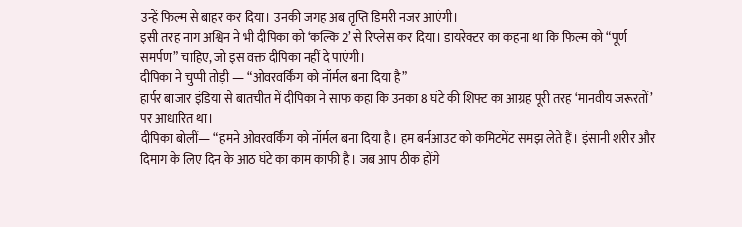उन्हें फिल्म से बाहर कर दिया। उनकी जगह अब तृप्ति डिमरी नजर आएंगी।
इसी तरह नाग अश्विन ने भी दीपिका को ‘कल्कि 2’ से रिप्लेस कर दिया। डायरेक्टर का कहना था कि फिल्म को “पूर्ण समर्पण” चाहिए, जो इस वक्त दीपिका नहीं दे पाएंगी।
दीपिका ने चुप्पी तोड़ी — “ओवरवर्किंग को नॉर्मल बना दिया है”
हार्पर बाजार इंडिया से बातचीत में दीपिका ने साफ कहा कि उनका 8 घंटे की शिफ्ट का आग्रह पूरी तरह ‘मानवीय जरूरतों’ पर आधारित था।
दीपिका बोलीं— “हमने ओवरवर्किंग को नॉर्मल बना दिया है। हम बर्नआउट को कमिटमेंट समझ लेते हैं। इंसानी शरीर और दिमाग के लिए दिन के आठ घंटे का काम काफी है। जब आप ठीक होंगे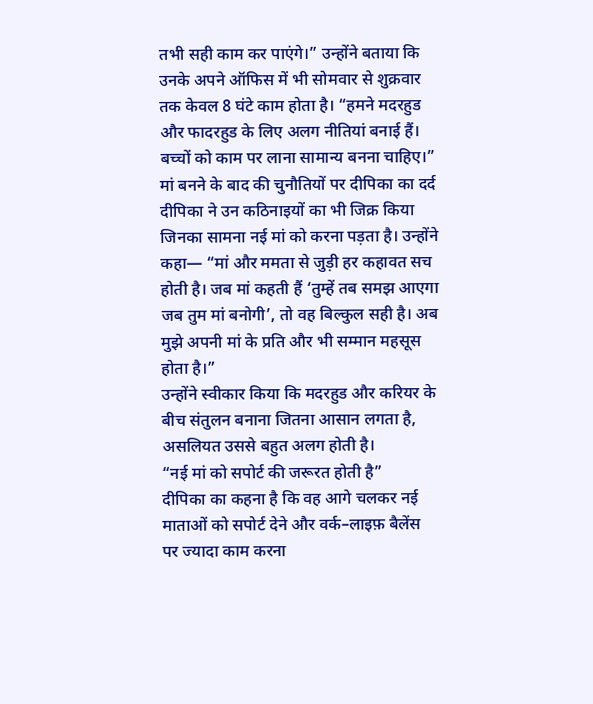तभी सही काम कर पाएंगे।” उन्होंने बताया कि उनके अपने ऑफिस में भी सोमवार से शुक्रवार तक केवल 8 घंटे काम होता है। “हमने मदरहुड और फादरहुड के लिए अलग नीतियां बनाई हैं। बच्चों को काम पर लाना सामान्य बनना चाहिए।”
मां बनने के बाद की चुनौतियों पर दीपिका का दर्द
दीपिका ने उन कठिनाइयों का भी जिक्र किया जिनका सामना नई मां को करना पड़ता है। उन्होंने कहा— “मां और ममता से जुड़ी हर कहावत सच होती है। जब मां कहती हैं ‘तुम्हें तब समझ आएगा जब तुम मां बनोगी’, तो वह बिल्कुल सही है। अब मुझे अपनी मां के प्रति और भी सम्मान महसूस होता है।”
उन्होंने स्वीकार किया कि मदरहुड और करियर के बीच संतुलन बनाना जितना आसान लगता है, असलियत उससे बहुत अलग होती है।
“नई मां को सपोर्ट की जरूरत होती है”
दीपिका का कहना है कि वह आगे चलकर नई माताओं को सपोर्ट देने और वर्क–लाइफ़ बैलेंस पर ज्यादा काम करना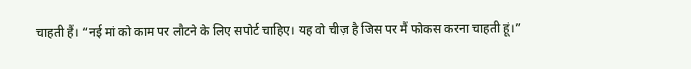चाहती हैं। “नई मां को काम पर लौटने के लिए सपोर्ट चाहिए। यह वो चीज़ है जिस पर मैं फोकस करना चाहती हूं।”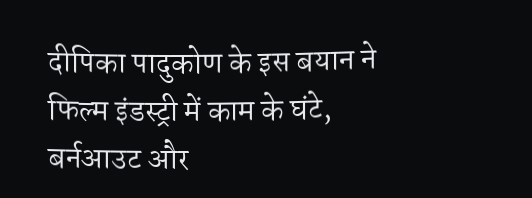दीपिका पादुकोण के इस बयान ने फिल्म इंडस्ट्री में काम के घंटे, बर्नआउट और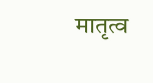मातृत्व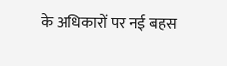के अधिकारों पर नई बहस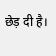छेड़ दी है।